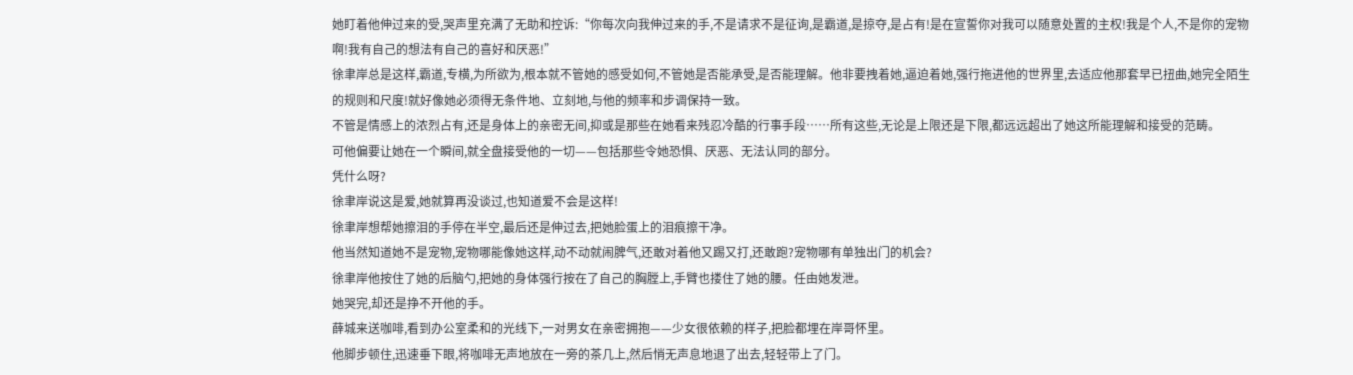她盯着他伸过来的受,哭声里充满了无助和控诉:“你每次向我伸过来的手,不是请求不是征询,是霸道,是掠夺,是占有!是在宣誓你对我可以随意处置的主权!我是个人,不是你的宠物啊!我有自己的想法有自己的喜好和厌恶!”
徐聿岸总是这样,霸道,专横,为所欲为,根本就不管她的感受如何,不管她是否能承受,是否能理解。他非要拽着她,逼迫着她,强行拖进他的世界里,去适应他那套早已扭曲,她完全陌生的规则和尺度!就好像她必须得无条件地、立刻地,与他的频率和步调保持一致。
不管是情感上的浓烈占有,还是身体上的亲密无间,抑或是那些在她看来残忍冷酷的行事手段……所有这些,无论是上限还是下限,都远远超出了她这所能理解和接受的范畴。
可他偏要让她在一个瞬间,就全盘接受他的一切——包括那些令她恐惧、厌恶、无法认同的部分。
凭什么呀?
徐聿岸说这是爱,她就算再没谈过,也知道爱不会是这样!
徐聿岸想帮她擦泪的手停在半空,最后还是伸过去,把她脸蛋上的泪痕擦干净。
他当然知道她不是宠物,宠物哪能像她这样,动不动就闹脾气,还敢对着他又踢又打,还敢跑?宠物哪有单独出门的机会?
徐聿岸他按住了她的后脑勺,把她的身体强行按在了自己的胸膛上,手臂也搂住了她的腰。任由她发泄。
她哭完,却还是挣不开他的手。
薛城来送咖啡,看到办公室柔和的光线下,一对男女在亲密拥抱——少女很依赖的样子,把脸都埋在岸哥怀里。
他脚步顿住,迅速垂下眼,将咖啡无声地放在一旁的茶几上,然后悄无声息地退了出去,轻轻带上了门。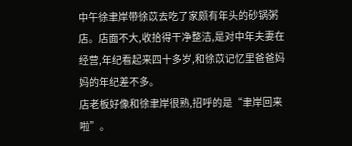中午徐聿岸带徐苡去吃了家颇有年头的砂锅粥店。店面不大,收拾得干净整洁,是对中年夫妻在经营,年纪看起来四十多岁,和徐苡记忆里爸爸妈妈的年纪差不多。
店老板好像和徐聿岸很熟,招呼的是“聿岸回来啦”。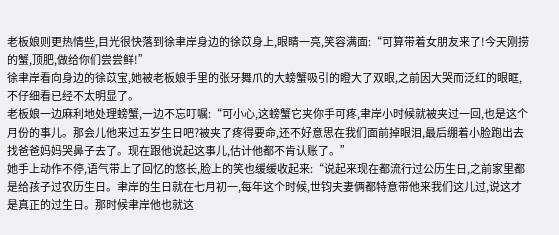老板娘则更热情些,目光很快落到徐聿岸身边的徐苡身上,眼睛一亮,笑容满面:“可算带着女朋友来了!今天刚捞的蟹,顶肥,做给你们尝尝鲜!”
徐聿岸看向身边的徐苡宝,她被老板娘手里的张牙舞爪的大螃蟹吸引的瞪大了双眼,之前因大哭而泛红的眼眶,不仔细看已经不太明显了。
老板娘一边麻利地处理螃蟹,一边不忘叮嘱:“可小心,这螃蟹它夹你手可疼,聿岸小时候就被夹过一回,也是这个月份的事儿。那会儿他来过五岁生日吧?被夹了疼得要命,还不好意思在我们面前掉眼泪,最后绷着小脸跑出去找爸爸妈妈哭鼻子去了。现在跟他说起这事儿,估计他都不肯认账了。”
她手上动作不停,语气带上了回忆的悠长,脸上的笑也缓缓收起来:“说起来现在都流行过公历生日,之前家里都是给孩子过农历生日。聿岸的生日就在七月初一,每年这个时候,世钧夫妻俩都特意带他来我们这儿过,说这才是真正的过生日。那时候聿岸他也就这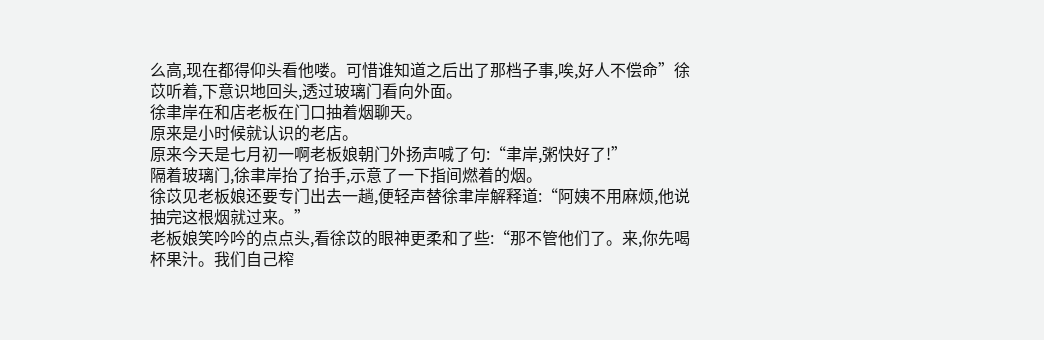么高,现在都得仰头看他喽。可惜谁知道之后出了那档子事,唉,好人不偿命”徐苡听着,下意识地回头,透过玻璃门看向外面。
徐聿岸在和店老板在门口抽着烟聊天。
原来是小时候就认识的老店。
原来今天是七月初一啊老板娘朝门外扬声喊了句:“聿岸,粥快好了!”
隔着玻璃门,徐聿岸抬了抬手,示意了一下指间燃着的烟。
徐苡见老板娘还要专门出去一趟,便轻声替徐聿岸解释道:“阿姨不用麻烦,他说抽完这根烟就过来。”
老板娘笑吟吟的点点头,看徐苡的眼神更柔和了些:“那不管他们了。来,你先喝杯果汁。我们自己榨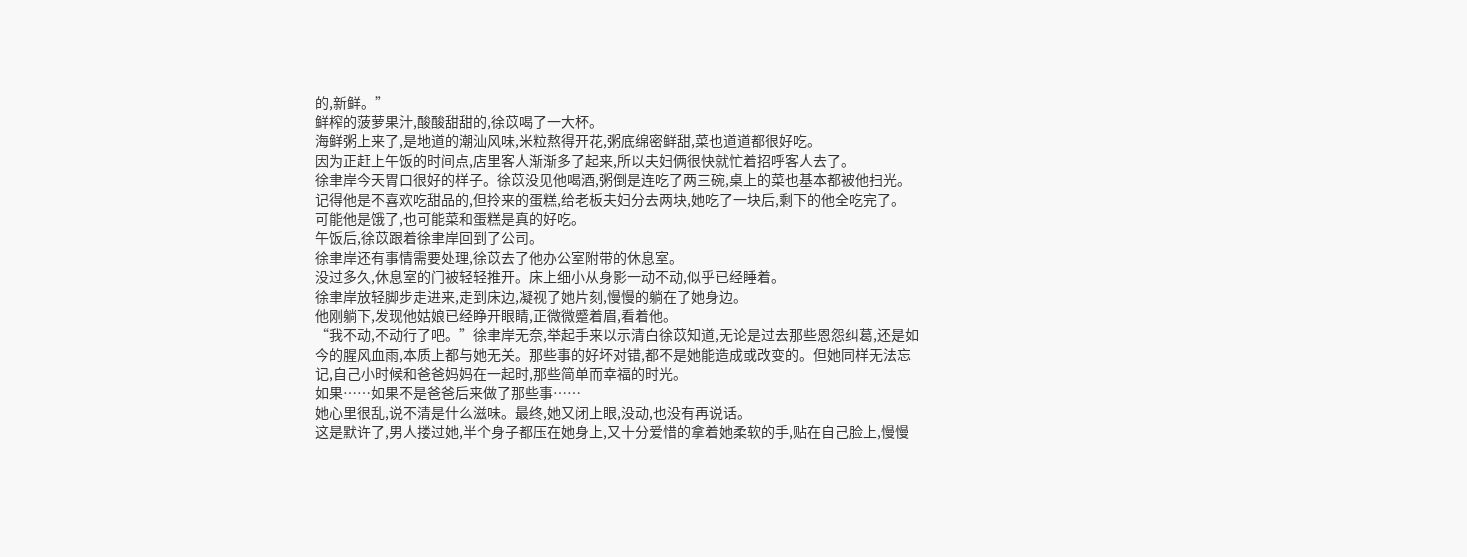的,新鲜。”
鲜榨的菠萝果汁,酸酸甜甜的,徐苡喝了一大杯。
海鲜粥上来了,是地道的潮汕风味,米粒熬得开花,粥底绵密鲜甜,菜也道道都很好吃。
因为正赶上午饭的时间点,店里客人渐渐多了起来,所以夫妇俩很快就忙着招呼客人去了。
徐聿岸今天胃口很好的样子。徐苡没见他喝酒,粥倒是连吃了两三碗,桌上的菜也基本都被他扫光。记得他是不喜欢吃甜品的,但拎来的蛋糕,给老板夫妇分去两块,她吃了一块后,剩下的他全吃完了。
可能他是饿了,也可能菜和蛋糕是真的好吃。
午饭后,徐苡跟着徐聿岸回到了公司。
徐聿岸还有事情需要处理,徐苡去了他办公室附带的休息室。
没过多久,休息室的门被轻轻推开。床上细小从身影一动不动,似乎已经睡着。
徐聿岸放轻脚步走进来,走到床边,凝视了她片刻,慢慢的躺在了她身边。
他刚躺下,发现他姑娘已经睁开眼睛,正微微蹙着眉,看着他。
“我不动,不动行了吧。”徐聿岸无奈,举起手来以示清白徐苡知道,无论是过去那些恩怨纠葛,还是如今的腥风血雨,本质上都与她无关。那些事的好坏对错,都不是她能造成或改变的。但她同样无法忘记,自己小时候和爸爸妈妈在一起时,那些简单而幸福的时光。
如果……如果不是爸爸后来做了那些事……
她心里很乱,说不清是什么滋味。最终,她又闭上眼,没动,也没有再说话。
这是默许了,男人搂过她,半个身子都压在她身上,又十分爱惜的拿着她柔软的手,贴在自己脸上,慢慢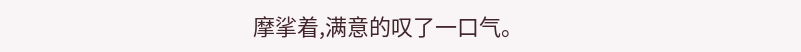摩挲着,满意的叹了一口气。